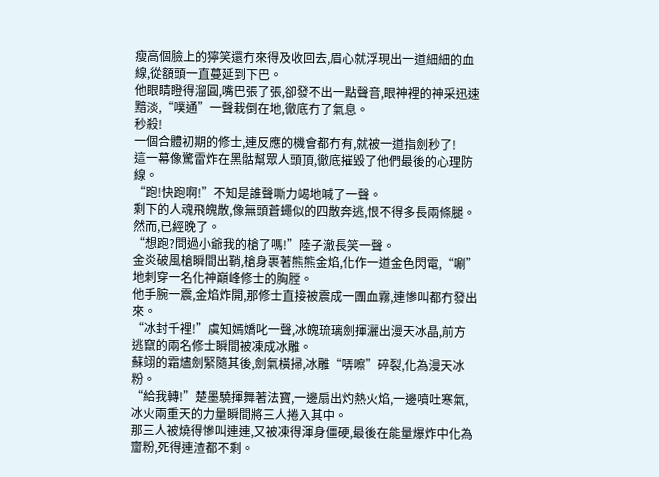瘦高個臉上的獰笑還冇來得及收回去,眉心就浮現出一道細細的血線,從額頭一直蔓延到下巴。
他眼睛瞪得溜圓,嘴巴張了張,卻發不出一點聲音,眼神裡的神采迅速黯淡,“噗通”一聲栽倒在地,徹底冇了氣息。
秒殺!
一個合體初期的修士,連反應的機會都冇有,就被一道指劍秒了!
這一幕像驚雷炸在黑骷幫眾人頭頂,徹底摧毀了他們最後的心理防線。
“跑!快跑啊!”不知是誰聲嘶力竭地喊了一聲。
剩下的人魂飛魄散,像無頭蒼蠅似的四散奔逃,恨不得多長兩條腿。
然而,已經晚了。
“想跑?問過小爺我的槍了嗎!”陸子澈長笑一聲。
金炎破風槍瞬間出鞘,槍身裹著熊熊金焰,化作一道金色閃電,“唰”地刺穿一名化神巔峰修士的胸膛。
他手腕一震,金焰炸開,那修士直接被震成一團血霧,連慘叫都冇發出來。
“冰封千裡!”虞知嫣嬌叱一聲,冰魄琉璃劍揮灑出漫天冰晶,前方逃竄的兩名修士瞬間被凍成冰雕。
蘇翊的霜燼劍緊隨其後,劍氣橫掃,冰雕“哢嚓”碎裂,化為漫天冰粉。
“給我轉!”楚墨驍揮舞著法寶,一邊扇出灼熱火焰,一邊噴吐寒氣,冰火兩重天的力量瞬間將三人捲入其中。
那三人被燒得慘叫連連,又被凍得渾身僵硬,最後在能量爆炸中化為齏粉,死得連渣都不剩。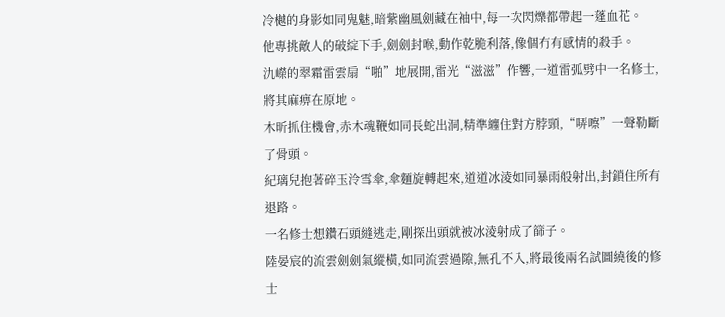冷樾的身影如同鬼魅,暗紫幽風劍藏在袖中,每一次閃爍都帶起一蓬血花。
他專挑敵人的破綻下手,劍劍封喉,動作乾脆利落,像個冇有感情的殺手。
氿嶸的翠霜雷雲扇“啪”地展開,雷光“滋滋”作響,一道雷弧劈中一名修士,將其麻痹在原地。
木昕抓住機會,赤木魂鞭如同長蛇出洞,精準纏住對方脖頸,“哢嚓”一聲勒斷了骨頭。
紀璃兒抱著碎玉泠雪傘,傘麵旋轉起來,道道冰淩如同暴雨般射出,封鎖住所有退路。
一名修士想鑽石頭縫逃走,剛探出頭就被冰淩射成了篩子。
陸晏宸的流雲劍劍氣縱橫,如同流雲過隙,無孔不入,將最後兩名試圖繞後的修士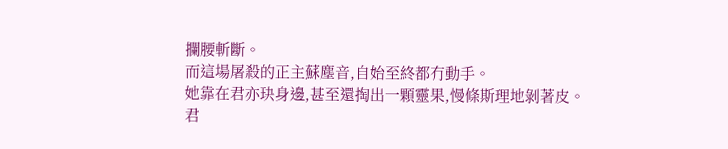攔腰斬斷。
而這場屠殺的正主蘇塵音,自始至終都冇動手。
她靠在君亦玦身邊,甚至還掏出一顆靈果,慢條斯理地剝著皮。
君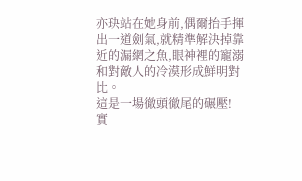亦玦站在她身前,偶爾抬手揮出一道劍氣,就精準解決掉靠近的漏網之魚,眼神裡的寵溺和對敵人的冷漠形成鮮明對比。
這是一場徹頭徹尾的碾壓!
實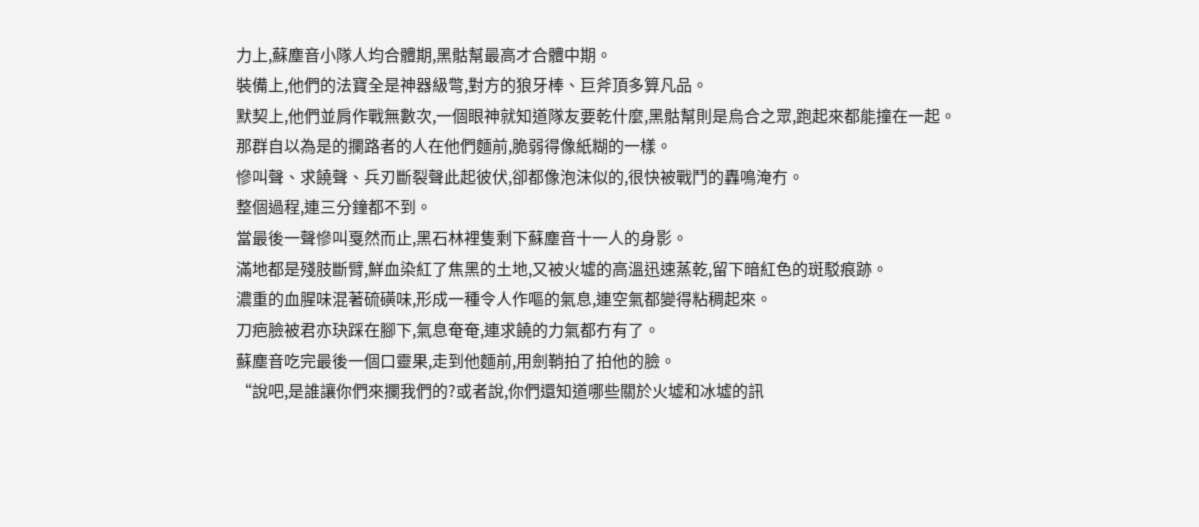力上,蘇塵音小隊人均合體期,黑骷幫最高才合體中期。
裝備上,他們的法寶全是神器級彆,對方的狼牙棒、巨斧頂多算凡品。
默契上,他們並肩作戰無數次,一個眼神就知道隊友要乾什麼,黑骷幫則是烏合之眾,跑起來都能撞在一起。
那群自以為是的攔路者的人在他們麵前,脆弱得像紙糊的一樣。
慘叫聲、求饒聲、兵刃斷裂聲此起彼伏,卻都像泡沫似的,很快被戰鬥的轟鳴淹冇。
整個過程,連三分鐘都不到。
當最後一聲慘叫戛然而止,黑石林裡隻剩下蘇塵音十一人的身影。
滿地都是殘肢斷臂,鮮血染紅了焦黑的土地,又被火墟的高溫迅速蒸乾,留下暗紅色的斑駁痕跡。
濃重的血腥味混著硫磺味,形成一種令人作嘔的氣息,連空氣都變得粘稠起來。
刀疤臉被君亦玦踩在腳下,氣息奄奄,連求饒的力氣都冇有了。
蘇塵音吃完最後一個口靈果,走到他麵前,用劍鞘拍了拍他的臉。
“說吧,是誰讓你們來攔我們的?或者說,你們還知道哪些關於火墟和冰墟的訊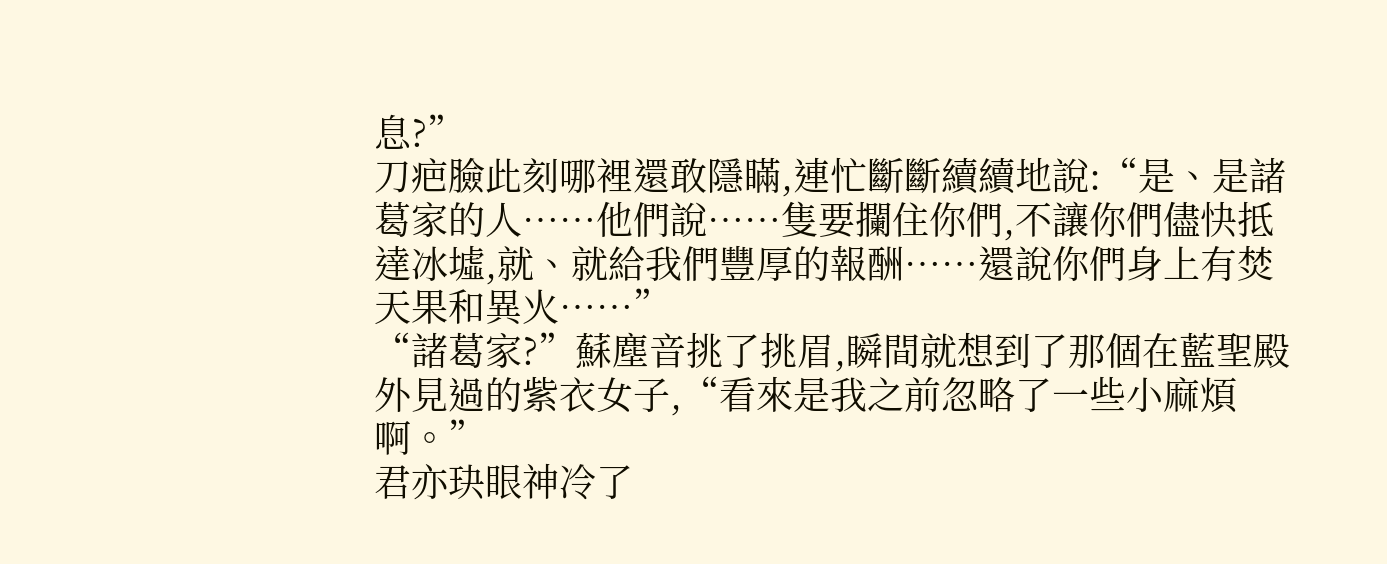息?”
刀疤臉此刻哪裡還敢隱瞞,連忙斷斷續續地說:“是、是諸葛家的人……他們說……隻要攔住你們,不讓你們儘快抵達冰墟,就、就給我們豐厚的報酬……還說你們身上有焚天果和異火……”
“諸葛家?”蘇塵音挑了挑眉,瞬間就想到了那個在藍聖殿外見過的紫衣女子,“看來是我之前忽略了一些小麻煩啊。”
君亦玦眼神冷了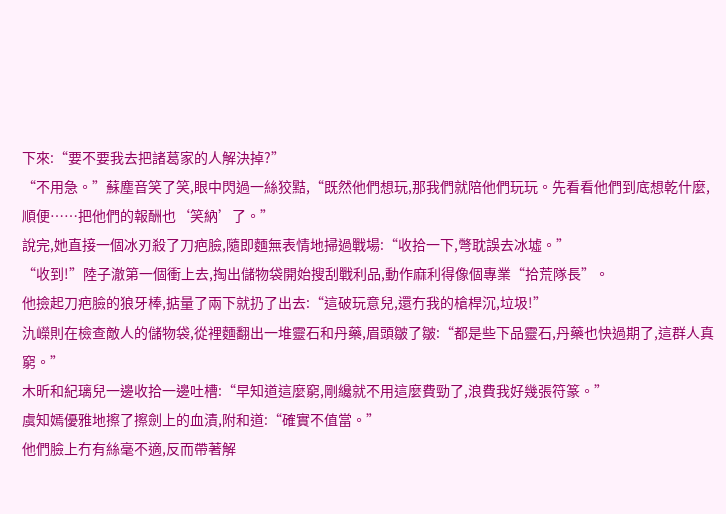下來:“要不要我去把諸葛家的人解決掉?”
“不用急。”蘇塵音笑了笑,眼中閃過一絲狡黠,“既然他們想玩,那我們就陪他們玩玩。先看看他們到底想乾什麼,順便……把他們的報酬也‘笑納’了。”
說完,她直接一個冰刃殺了刀疤臉,隨即麵無表情地掃過戰場:“收拾一下,彆耽誤去冰墟。”
“收到!”陸子澈第一個衝上去,掏出儲物袋開始搜刮戰利品,動作麻利得像個專業“拾荒隊長”。
他撿起刀疤臉的狼牙棒,掂量了兩下就扔了出去:“這破玩意兒,還冇我的槍桿沉,垃圾!”
氿嶸則在檢查敵人的儲物袋,從裡麵翻出一堆靈石和丹藥,眉頭皺了皺:“都是些下品靈石,丹藥也快過期了,這群人真窮。”
木昕和紀璃兒一邊收拾一邊吐槽:“早知道這麼窮,剛纔就不用這麼費勁了,浪費我好幾張符篆。”
虞知嫣優雅地擦了擦劍上的血漬,附和道:“確實不值當。”
他們臉上冇有絲毫不適,反而帶著解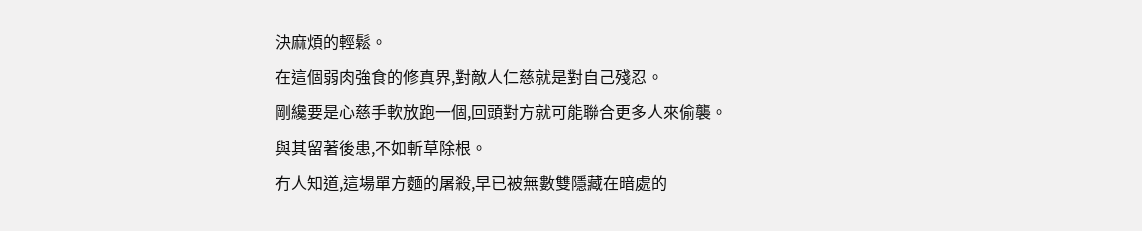決麻煩的輕鬆。
在這個弱肉強食的修真界,對敵人仁慈就是對自己殘忍。
剛纔要是心慈手軟放跑一個,回頭對方就可能聯合更多人來偷襲。
與其留著後患,不如斬草除根。
冇人知道,這場單方麵的屠殺,早已被無數雙隱藏在暗處的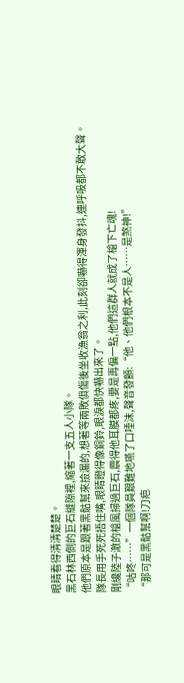眼睛看得清清楚楚。
黑石林西側的巨石縫隙裡,縮著一支五人小隊。
他們原本是跟著黑骷幫來撿漏的,想著等兩敗俱傷後坐收漁翁之利,此刻卻嚇得渾身發抖,連呼吸都不敢大聲。
隊長用手死死捂住嘴,眼睛瞪得像銅鈴,眼淚都快嚇出來了。
剛纔陸子澈的槍風掃過巨石,震得他耳膜都疼,要是再偏一點,他們這群人就成了槍下亡魂!
“咕咚……”一個隊員艱難地嚥了口唾沫,聲音發顫:“他、他們根本不是人……是煞神!”
“那可是黑骷幫啊!刀疤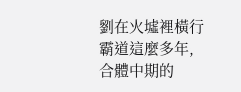劉在火墟裡橫行霸道這麼多年,合體中期的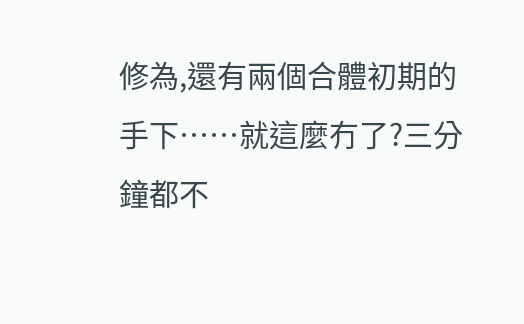修為,還有兩個合體初期的手下……就這麼冇了?三分鐘都不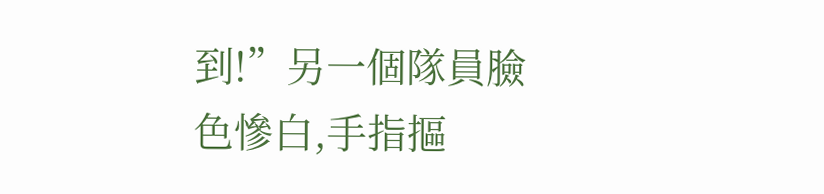到!”另一個隊員臉色慘白,手指摳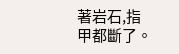著岩石,指甲都斷了。